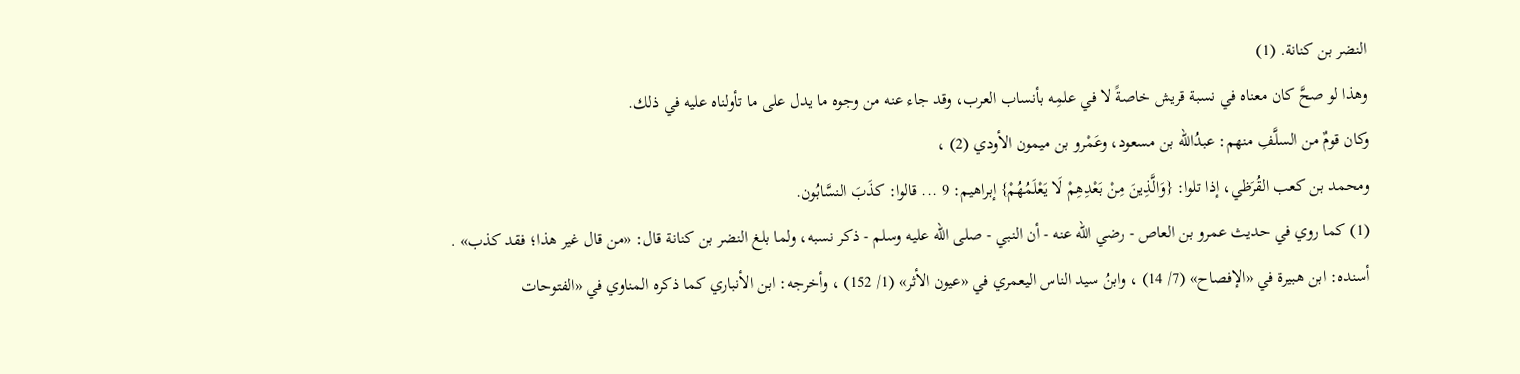النضر بن كنانة. (1)
وهذا لو صحَّ كان معناه في نسبة قريش خاصةً لا في علمِه بأنساب العرب، وقد جاء عنه من وجوه ما يدل على ما تأولناه عليه في ذلك.
وكان قومٌ من السلَّفِ منهم: عبدُالله بن مسعود، وعَمْرو بن ميمون الأودي (2) ،
ومحمد بن كعب القُرَظي، إذا تلوا: {وَالَّذِينَ مِنْ بَعْدِهِمْ لَا يَعْلَمُهُمْ} إبراهيم: 9 ... قالوا: كذَبَ النسَّابُون.
(1) كما روي في حديث عمرو بن العاص - رضي الله عنه - أن النبي - صلى الله عليه وسلم - ذكر نسبه، ولما بلغ النضر بن كنانة قال: «من قال غير هذا؛ فقد كذب» .
أسنده: ابن هبيرة في «الإفصاح» (7/ 14) ، وابنُ سيد الناس اليعمري في «عيون الأثر» (1/ 152) ، وأخرجه: ابن الأنباري كما ذكره المناوي في «الفتوحات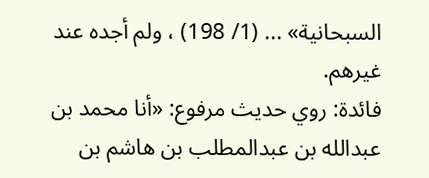السبحانية» ... (1/ 198) ، ولم أجده عند غيرهم.
فائدة: روي حديث مرفوع: «أنا محمد بن عبدالله بن عبدالمطلب بن هاشم بن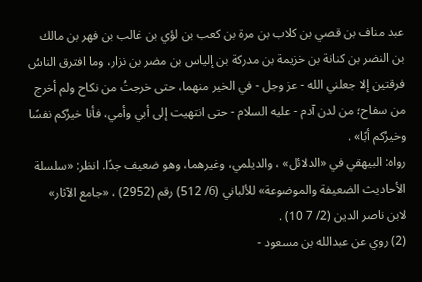عبد مناف بن قصي بن كلاب بن مرة بن كعب بن لؤي بن غالب بن فهر بن مالك بن النضر بن كنانة بن خزيمة بن مدركة بن إلياس بن مضر بن نزار، وما افترق الناسُ فرقتين إلا جعلني الله - عز وجل - في الخير منهما، حتى خرجتُ من نكاح ولم أخرج من سفاح؛ من لدن آدم - عليه السلام - حتى انتهيت إلى أبي وأمي، فأنا خيرُكم نفسًا وخيرُكم أبًا» .
رواه: البيهقي في «الدلائل» ، والديلمي، وغيرهما، وهو ضعيف جدًا. انظر: «سلسلة الأحاديث الضعيفة والموضوعة» للألباني (6/ 512) رقم (2952) ، «جامع الآثار» لابن ناصر الدين (2/ 7 10) .
(2) روي عن عبدالله بن مسعود -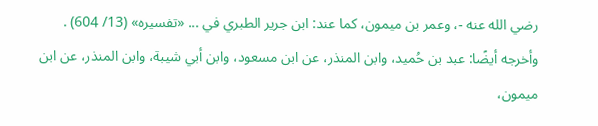رضي الله عنه -، وعمر بن ميمون، كما عند: ابن جرير الطبري في ... «تفسيره» (13/ 604) .
وأخرجه أيضًا: عبد بن حُميد، وابن المنذر، عن ابن مسعود، وابن أبي شيبة، وابن المنذر، عن ابن ميمون،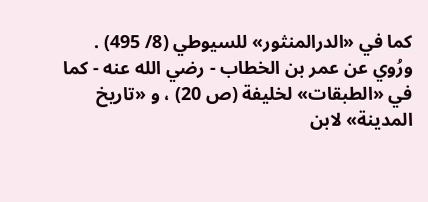كما في «الدرالمنثور» للسيوطي (8/ 495) .
ورُوي عن عمر بن الخطاب - رضي الله عنه - كما في «الطبقات» لخليفة (ص 20) ، و «تاريخ المدينة» لابن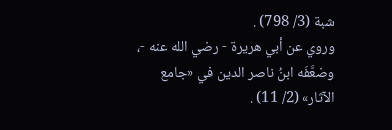شبة (3/ 798) .
وروي عن أبي هريرة - رضي الله عنه -، وضعَّفَه ابنُ ناصر الدين في «جامع الآثار» (2/ 11) .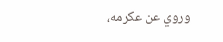وروي عن عكرمه،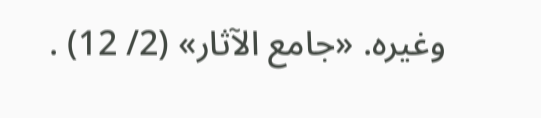وغيره. «جامع الآثار» (2/ 12) .